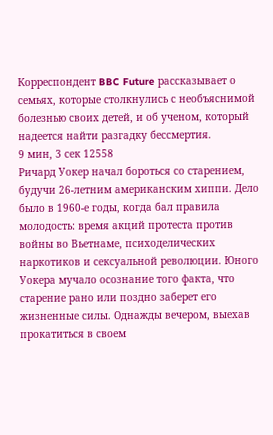Корреспондент BBC Future рассказывает о семьях, которые столкнулись с необъяснимой болезнью своих детей, и об ученом, который надеется найти разгадку бессмертия.
9 мин, 3 сек 12558
Ричард Уокер начал бороться со старением, будучи 26-летним американским хиппи. Дело было в 1960-е годы, когда бал правила молодость: время акций протеста против войны во Вьетнаме, психоделических наркотиков и сексуальной революции. Юного Уокера мучало осознание того факта, что старение рано или поздно заберет его жизненные силы. Однажды вечером, выехав прокатиться в своем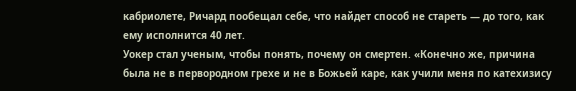кабриолете, Ричард пообещал себе, что найдет способ не стареть — до того, как ему исполнится 40 лет.
Уокер стал ученым, чтобы понять, почему он смертен. «Конечно же, причина была не в первородном грехе и не в Божьей каре, как учили меня по катехизису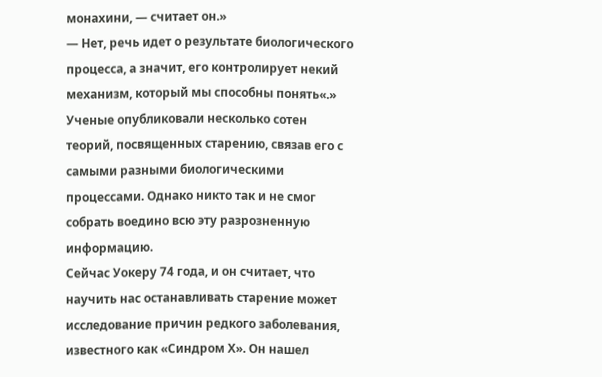монахини, — считает он.»
— Нет, речь идет о результате биологического процесса, а значит, его контролирует некий механизм, который мы способны понять«.»
Ученые опубликовали несколько сотен теорий, посвященных старению, связав его с самыми разными биологическими процессами. Однако никто так и не смог собрать воедино всю эту разрозненную информацию.
Сейчас Уокеру 74 года, и он считает, что научить нас останавливать старение может исследование причин редкого заболевания, известного как «Синдром Х». Он нашел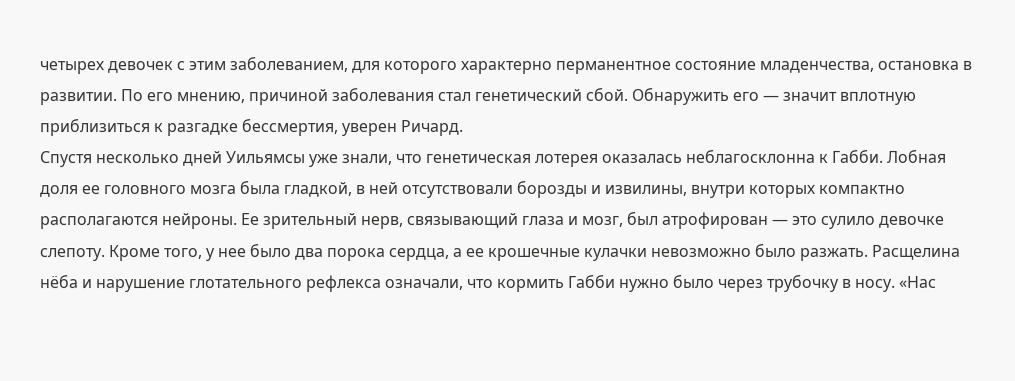четырех девочек с этим заболеванием, для которого характерно перманентное состояние младенчества, остановка в развитии. По его мнению, причиной заболевания стал генетический сбой. Обнаружить его — значит вплотную приблизиться к разгадке бессмертия, уверен Ричард.
Спустя несколько дней Уильямсы уже знали, что генетическая лотерея оказалась неблагосклонна к Габби. Лобная доля ее головного мозга была гладкой, в ней отсутствовали борозды и извилины, внутри которых компактно располагаются нейроны. Ее зрительный нерв, связывающий глаза и мозг, был атрофирован — это сулило девочке слепоту. Кроме того, у нее было два порока сердца, а ее крошечные кулачки невозможно было разжать. Расщелина нёба и нарушение глотательного рефлекса означали, что кормить Габби нужно было через трубочку в носу. «Нас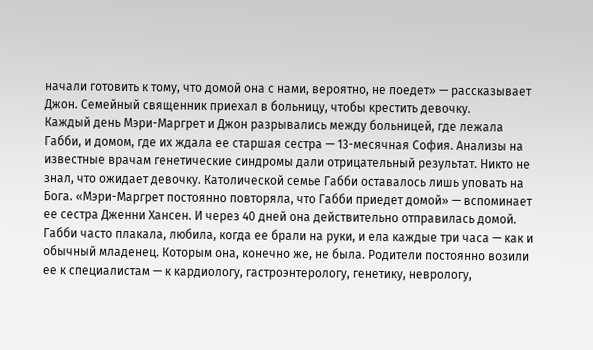начали готовить к тому, что домой она с нами, вероятно, не поедет» — рассказывает Джон. Семейный священник приехал в больницу, чтобы крестить девочку.
Каждый день Мэри-Маргрет и Джон разрывались между больницей, где лежала Габби, и домом, где их ждала ее старшая сестра — 13-месячная София. Анализы на известные врачам генетические синдромы дали отрицательный результат. Никто не знал, что ожидает девочку. Католической семье Габби оставалось лишь уповать на Бога. «Мэри-Маргрет постоянно повторяла, что Габби приедет домой» — вспоминает ее сестра Дженни Хансен. И через 40 дней она действительно отправилась домой.
Габби часто плакала, любила, когда ее брали на руки, и ела каждые три часа — как и обычный младенец. Которым она, конечно же, не была. Родители постоянно возили ее к специалистам — к кардиологу, гастроэнтерологу, генетику, неврологу,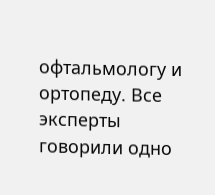офтальмологу и ортопеду. Все эксперты говорили одно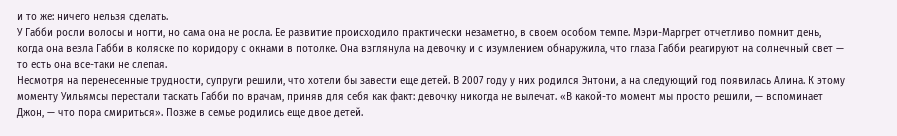и то же: ничего нельзя сделать.
У Габби росли волосы и ногти, но сама она не росла. Ее развитие происходило практически незаметно, в своем особом темпе. Мэри-Маргрет отчетливо помнит день, когда она везла Габби в коляске по коридору с окнами в потолке. Она взглянула на девочку и с изумлением обнаружила, что глаза Габби реагируют на солнечный свет — то есть она все-таки не слепая.
Несмотря на перенесенные трудности, супруги решили, что хотели бы завести еще детей. В 2007 году у них родился Энтони, а на следующий год появилась Алина. К этому моменту Уильямсы перестали таскать Габби по врачам, приняв для себя как факт: девочку никогда не вылечат. «В какой-то момент мы просто решили, — вспоминает Джон, — что пора смириться». Позже в семье родились еще двое детей.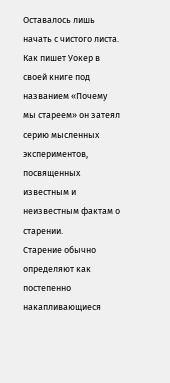Оставалось лишь начать с чистого листа. Как пишет Уокер в своей книге под названием «Почему мы стареем» он затеял серию мысленных экспериментов, посвященных известным и неизвестным фактам о старении.
Старение обычно определяют как постепенно накапливающиеся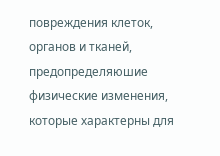повреждения клеток, органов и тканей, предопределяюшие физические изменения, которые характерны для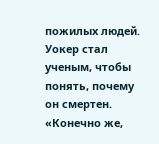пожилых людей.
Уокер стал ученым, чтобы понять, почему он смертен. «Конечно же,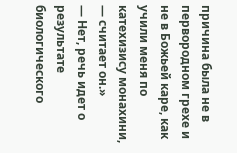причина была не в первородном грехе и не в Божьей каре, как учили меня по катехизису монахини, — считает он.»
— Нет, речь идет о результате биологического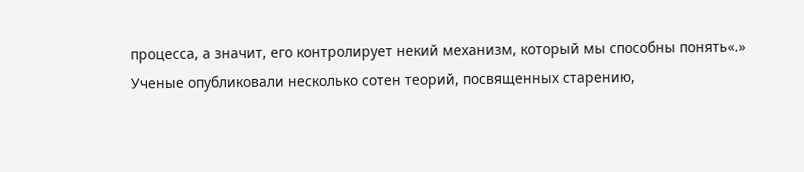процесса, а значит, его контролирует некий механизм, который мы способны понять«.»
Ученые опубликовали несколько сотен теорий, посвященных старению,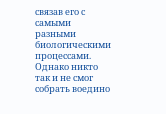связав его с самыми разными биологическими процессами. Однако никто так и не смог собрать воедино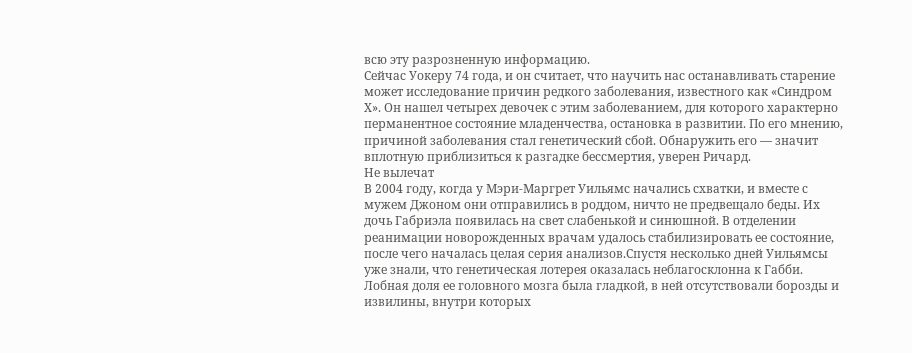всю эту разрозненную информацию.
Сейчас Уокеру 74 года, и он считает, что научить нас останавливать старение может исследование причин редкого заболевания, известного как «Синдром Х». Он нашел четырех девочек с этим заболеванием, для которого характерно перманентное состояние младенчества, остановка в развитии. По его мнению, причиной заболевания стал генетический сбой. Обнаружить его — значит вплотную приблизиться к разгадке бессмертия, уверен Ричард.
Не вылечат
В 2004 году, когда у Мэри-Маргрет Уильямс начались схватки, и вместе с мужем Джоном они отправились в роддом, ничто не предвещало беды. Их дочь Габриэла появилась на свет слабенькой и синюшной. В отделении реанимации новорожденных врачам удалось стабилизировать ее состояние, после чего началась целая серия анализов.Спустя несколько дней Уильямсы уже знали, что генетическая лотерея оказалась неблагосклонна к Габби. Лобная доля ее головного мозга была гладкой, в ней отсутствовали борозды и извилины, внутри которых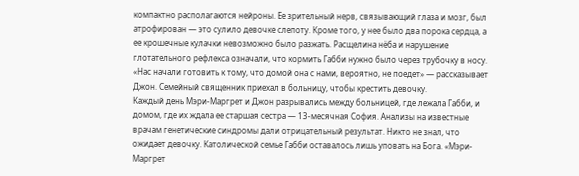компактно располагаются нейроны. Ее зрительный нерв, связывающий глаза и мозг, был атрофирован — это сулило девочке слепоту. Кроме того, у нее было два порока сердца, а ее крошечные кулачки невозможно было разжать. Расщелина нёба и нарушение глотательного рефлекса означали, что кормить Габби нужно было через трубочку в носу. «Нас начали готовить к тому, что домой она с нами, вероятно, не поедет» — рассказывает Джон. Семейный священник приехал в больницу, чтобы крестить девочку.
Каждый день Мэри-Маргрет и Джон разрывались между больницей, где лежала Габби, и домом, где их ждала ее старшая сестра — 13-месячная София. Анализы на известные врачам генетические синдромы дали отрицательный результат. Никто не знал, что ожидает девочку. Католической семье Габби оставалось лишь уповать на Бога. «Мэри-Маргрет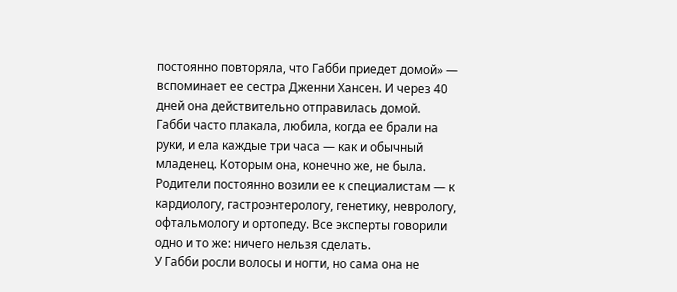постоянно повторяла, что Габби приедет домой» — вспоминает ее сестра Дженни Хансен. И через 40 дней она действительно отправилась домой.
Габби часто плакала, любила, когда ее брали на руки, и ела каждые три часа — как и обычный младенец. Которым она, конечно же, не была. Родители постоянно возили ее к специалистам — к кардиологу, гастроэнтерологу, генетику, неврологу, офтальмологу и ортопеду. Все эксперты говорили одно и то же: ничего нельзя сделать.
У Габби росли волосы и ногти, но сама она не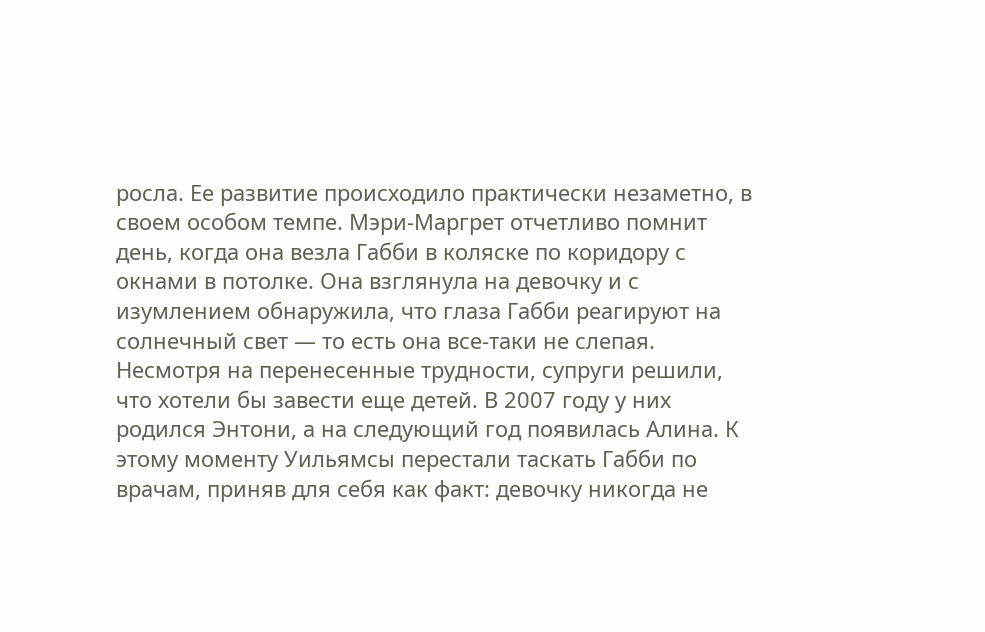росла. Ее развитие происходило практически незаметно, в своем особом темпе. Мэри-Маргрет отчетливо помнит день, когда она везла Габби в коляске по коридору с окнами в потолке. Она взглянула на девочку и с изумлением обнаружила, что глаза Габби реагируют на солнечный свет — то есть она все-таки не слепая.
Несмотря на перенесенные трудности, супруги решили, что хотели бы завести еще детей. В 2007 году у них родился Энтони, а на следующий год появилась Алина. К этому моменту Уильямсы перестали таскать Габби по врачам, приняв для себя как факт: девочку никогда не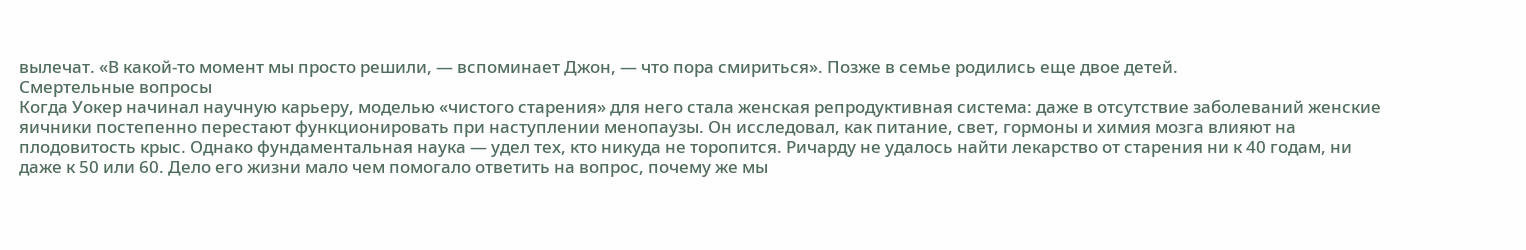вылечат. «В какой-то момент мы просто решили, — вспоминает Джон, — что пора смириться». Позже в семье родились еще двое детей.
Смертельные вопросы
Когда Уокер начинал научную карьеру, моделью «чистого старения» для него стала женская репродуктивная система: даже в отсутствие заболеваний женские яичники постепенно перестают функционировать при наступлении менопаузы. Он исследовал, как питание, свет, гормоны и химия мозга влияют на плодовитость крыс. Однако фундаментальная наука — удел тех, кто никуда не торопится. Ричарду не удалось найти лекарство от старения ни к 40 годам, ни даже к 50 или 60. Дело его жизни мало чем помогало ответить на вопрос, почему же мы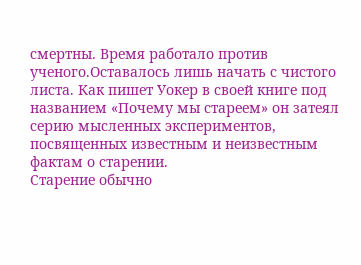смертны. Время работало против ученого.Оставалось лишь начать с чистого листа. Как пишет Уокер в своей книге под названием «Почему мы стареем» он затеял серию мысленных экспериментов, посвященных известным и неизвестным фактам о старении.
Старение обычно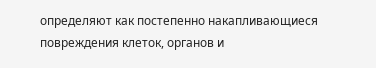определяют как постепенно накапливающиеся повреждения клеток, органов и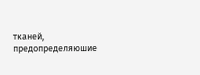тканей, предопределяюшие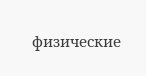физические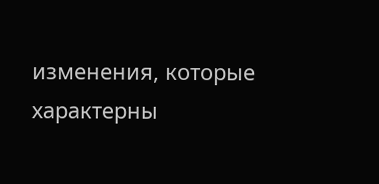изменения, которые характерны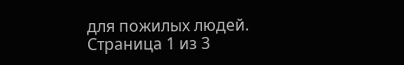для пожилых людей.
Страница 1 из 3